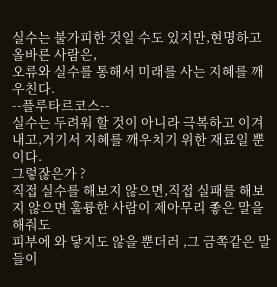실수는 불가피한 것일 수도 있지만,현명하고 올바른 사람은,
오류와 실수를 통해서 미래를 사는 지혜를 깨우친다.
--플루타르코스--
실수는 두려워 할 것이 아니라 극복하고 이겨내고,거기서 지혜를 깨우치기 위한 재료일 뿐이다.
그렇잖은가 ?
직접 실수를 해보지 않으면,직접 실패를 해보지 않으면 훌륭한 사람이 제아무리 좋은 말을 해줘도
피부에 와 닿지도 않을 뿐더러 ,그 금쪽같은 말들이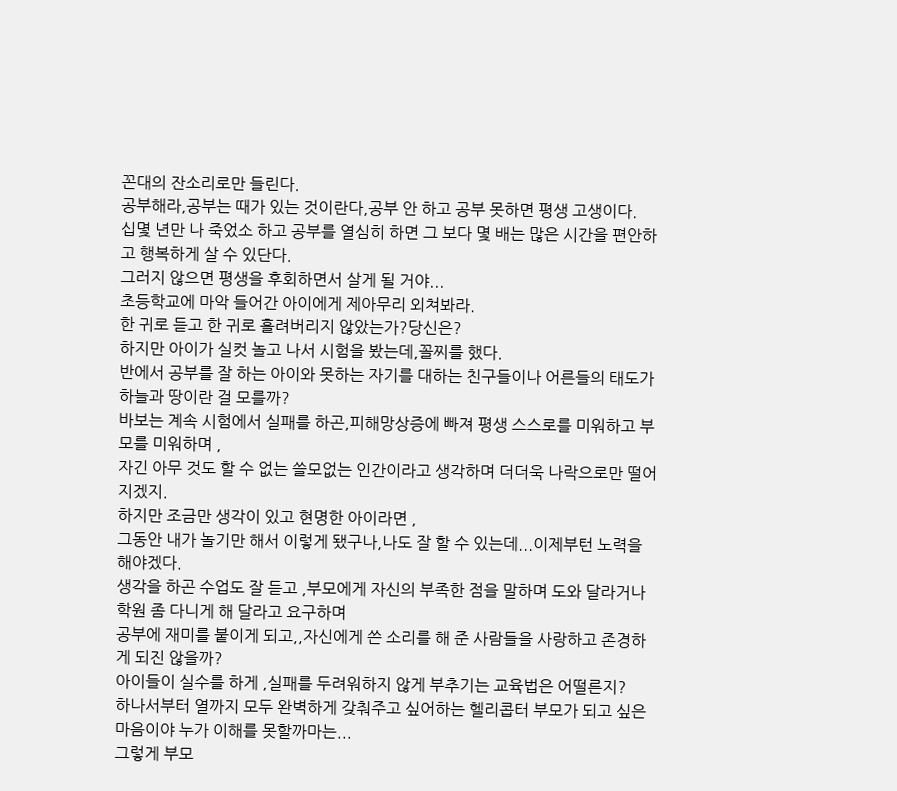꼰대의 잔소리로만 들린다.
공부해라,공부는 때가 있는 것이란다,공부 안 하고 공부 못하면 평생 고생이다.
십몇 년만 나 죽었소 하고 공부를 열심히 하면 그 보다 몇 배는 많은 시간을 편안하고 행복하게 살 수 있단다.
그러지 않으면 평생을 후회하면서 살게 될 거야...
초등학교에 마악 들어간 아이에게 제아무리 외쳐봐라.
한 귀로 듣고 한 귀로 흘려버리지 않았는가?당신은?
하지만 아이가 실컷 놀고 나서 시험을 봤는데,꼴찌를 했다.
반에서 공부를 잘 하는 아이와 못하는 자기를 대하는 친구들이나 어른들의 태도가 하늘과 땅이란 걸 모를까?
바보는 계속 시험에서 실패를 하곤,피해망상증에 빠져 평생 스스로를 미워하고 부모를 미워하며 ,
자긴 아무 것도 할 수 없는 쓸모없는 인간이라고 생각하며 더더욱 나락으로만 떨어지겠지.
하지만 조금만 생각이 있고 현명한 아이라면 ,
그동안 내가 놀기만 해서 이렇게 됐구나,나도 잘 할 수 있는데...이제부턴 노력을 해야겠다.
생각을 하곤 수업도 잘 듣고 ,부모에게 자신의 부족한 점을 말하며 도와 달라거나 학원 좀 다니게 해 달라고 요구하며
공부에 재미를 붙이게 되고,,자신에게 쓴 소리를 해 준 사람들을 사랑하고 존경하게 되진 않을까?
아이들이 실수를 하게 ,실패를 두려워하지 않게 부추기는 교육법은 어떨른지?
하나서부터 열까지 모두 완벽하게 갖춰주고 싶어하는 헬리콥터 부모가 되고 싶은 마음이야 누가 이해를 못할까마는...
그렇게 부모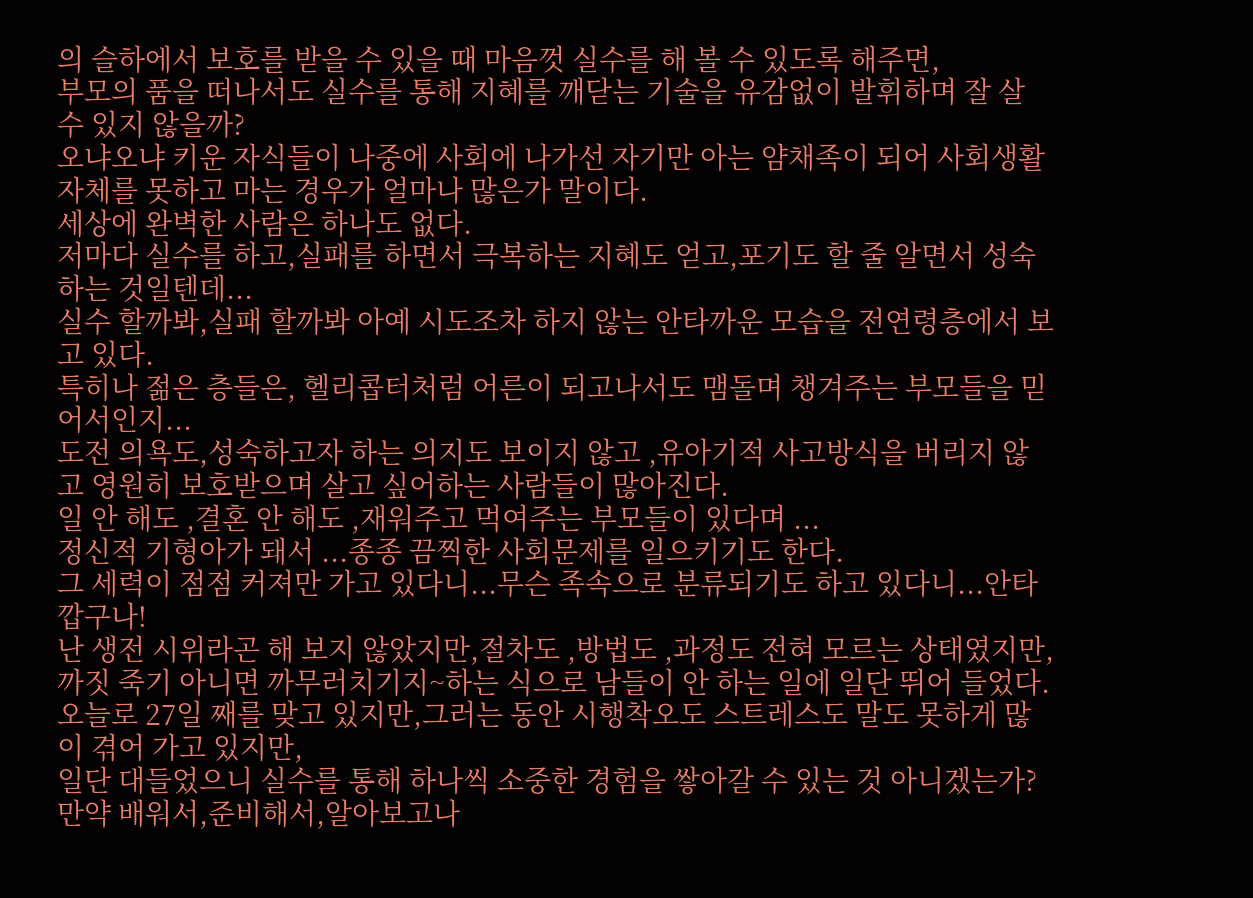의 슬하에서 보호를 받을 수 있을 때 마음껏 실수를 해 볼 수 있도록 해주면,
부모의 품을 떠나서도 실수를 통해 지혜를 깨닫는 기술을 유감없이 발휘하며 잘 살 수 있지 않을까?
오냐오냐 키운 자식들이 나중에 사회에 나가선 자기만 아는 얌채족이 되어 사회생활 자체를 못하고 마는 경우가 얼마나 많은가 말이다.
세상에 완벽한 사람은 하나도 없다.
저마다 실수를 하고,실패를 하면서 극복하는 지혜도 얻고,포기도 할 줄 알면서 성숙하는 것일텐데...
실수 할까봐,실패 할까봐 아예 시도조차 하지 않는 안타까운 모습을 전연령층에서 보고 있다.
특히나 젊은 층들은, 헬리콥터처럼 어른이 되고나서도 맴돌며 챙겨주는 부모들을 믿어서인지...
도전 의욕도,성숙하고자 하는 의지도 보이지 않고 ,유아기적 사고방식을 버리지 않고 영원히 보호받으며 살고 싶어하는 사람들이 많아진다.
일 안 해도 ,결혼 안 해도 ,재워주고 먹여주는 부모들이 있다며 ...
정신적 기형아가 돼서 ...종종 끔찍한 사회문제를 일으키기도 한다.
그 세력이 점점 커져만 가고 있다니...무슨 족속으로 분류되기도 하고 있다니...안타깝구나!
난 생전 시위라곤 해 보지 않았지만,절차도 ,방법도 ,과정도 전혀 모르는 상태였지만,
까짓 죽기 아니면 까무러치기지~하는 식으로 남들이 안 하는 일에 일단 뛰어 들었다.
오늘로 27일 째를 맞고 있지만,그러는 동안 시행착오도 스트레스도 말도 못하게 많이 겪어 가고 있지만,
일단 대들었으니 실수를 통해 하나씩 소중한 경험을 쌓아갈 수 있는 것 아니겠는가?
만약 배워서,준비해서,알아보고나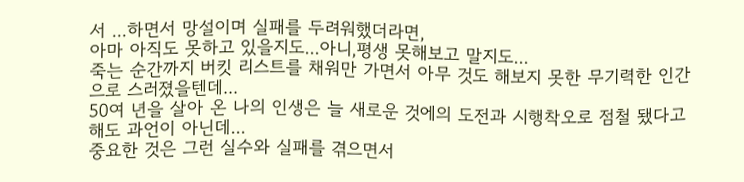서 ...하면서 망설이며 실패를 두려워했더라면,
아마 아직도 못하고 있을지도...아니,평생 못해보고 말지도...
죽는 순간까지 버킷 리스트를 채워만 가면서 아무 것도 해보지 못한 무기력한 인간으로 스러졌을텐데...
50여 년을 살아 온 나의 인생은 늘 새로운 것에의 도전과 시행착오로 점철 됐다고 해도 과언이 아닌데...
중요한 것은 그런 실수와 실패를 겪으면서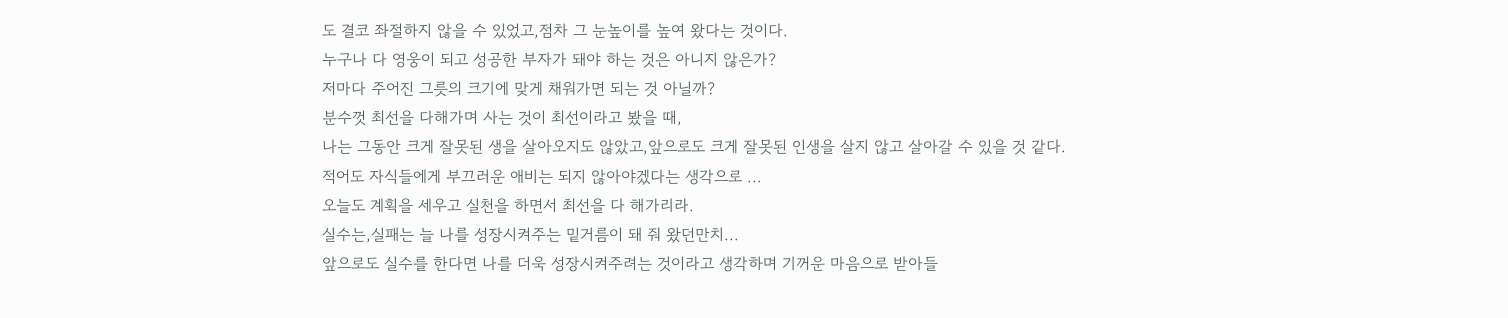도 결코 좌절하지 않을 수 있었고,점차 그 눈높이를 높여 왔다는 것이다.
누구나 다 영웅이 되고 성공한 부자가 돼야 하는 것은 아니지 않은가?
저마다 주어진 그릇의 크기에 맞게 채워가면 되는 것 아닐까?
분수껏 최선을 다해가며 사는 것이 최선이라고 봤을 때,
나는 그동안 크게 잘못된 생을 살아오지도 않았고,앞으로도 크게 잘못된 인생을 살지 않고 살아갈 수 있을 것 같다.
적어도 자식들에게 부끄러운 애비는 되지 않아야겠다는 생각으로 ...
오늘도 계획을 세우고 실천을 하면서 최선을 다 해가리라.
실수는,실패는 늘 나를 성장시켜주는 밑거름이 돼 줘 왔던만치...
앞으로도 실수를 한다면 나를 더욱 성장시켜주려는 것이라고 생각하며 기꺼운 마음으로 받아들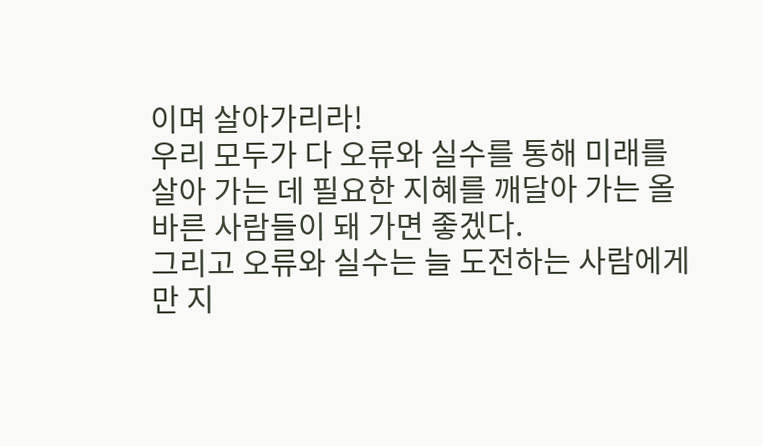이며 살아가리라!
우리 모두가 다 오류와 실수를 통해 미래를 살아 가는 데 필요한 지혜를 깨달아 가는 올바른 사람들이 돼 가면 좋겠다.
그리고 오류와 실수는 늘 도전하는 사람에게만 지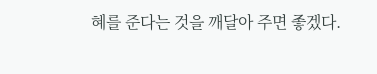혜를 준다는 것을 깨달아 주면 좋겠다.